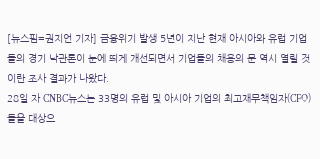[뉴스핌=권지언 기자] 금융위기 발생 5년이 지난 현재 아시아와 유럽 기업들의 경기 낙관론이 눈에 띄게 개선되면서 기업들의 채용의 문 역시 열릴 것이란 조사 결과가 나왔다.
28일 자 CNBC뉴스는 33명의 유럽 및 아시아 기업의 최고재무책임자(CFO)들을 대상으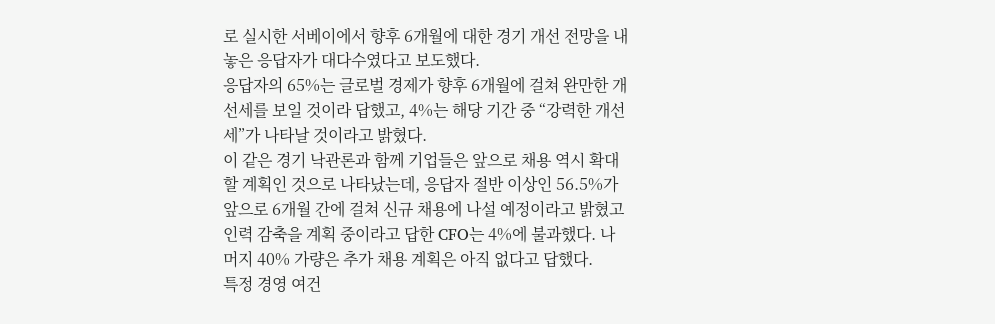로 실시한 서베이에서 향후 6개월에 대한 경기 개선 전망을 내놓은 응답자가 대다수였다고 보도했다.
응답자의 65%는 글로벌 경제가 향후 6개월에 걸쳐 완만한 개선세를 보일 것이라 답했고, 4%는 해당 기간 중 “강력한 개선세”가 나타날 것이라고 밝혔다.
이 같은 경기 낙관론과 함께 기업들은 앞으로 채용 역시 확대할 계획인 것으로 나타났는데, 응답자 절반 이상인 56.5%가 앞으로 6개월 간에 걸쳐 신규 채용에 나설 예정이라고 밝혔고 인력 감축을 계획 중이라고 답한 CFO는 4%에 불과했다. 나머지 40% 가량은 추가 채용 계획은 아직 없다고 답했다.
특정 경영 여건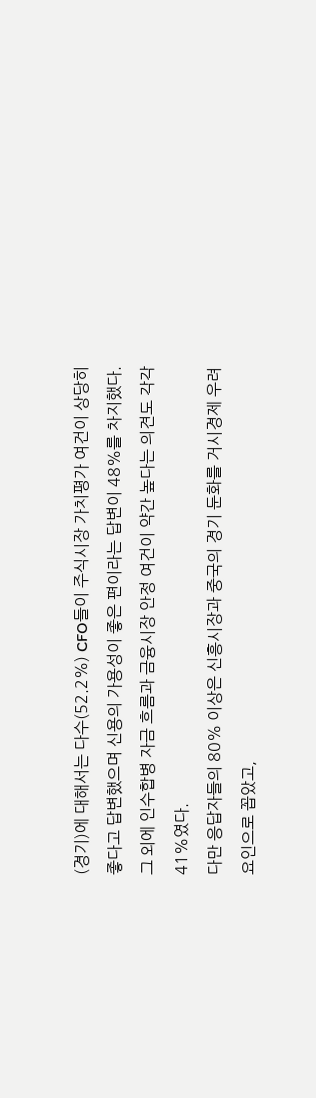(경기)에 대해서는 다수(52.2%) CFO들이 주식시장 가치평가 여건이 상당히 좋다고 답변했으며 신용의 가용성이 좋은 편이라는 답변이 48%를 차지했다. 그 외에 인수합병 자금 흐름과 금융시장 안정 여건이 약간 높다는 의견도 각각 41%였다.
다만 응답자들의 80% 이상은 신흥시장과 중국의 경기 둔화를 거시경제 우려 요인으로 꼽았고,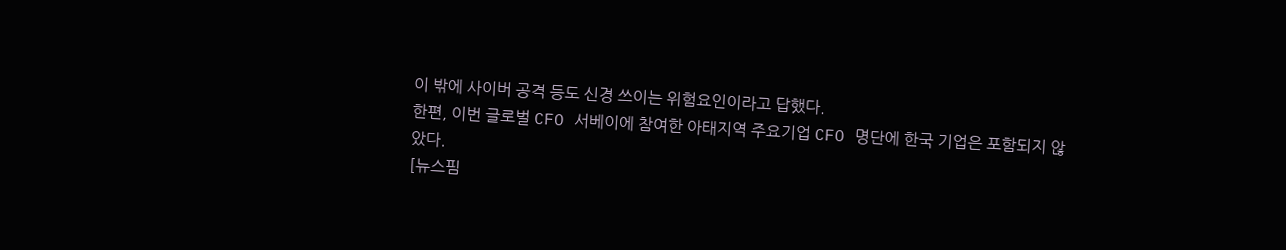이 밖에 사이버 공격 등도 신경 쓰이는 위험요인이라고 답했다.
한편, 이번 글로벌 CFO 서베이에 참여한 아태지역 주요기업 CFO 명단에 한국 기업은 포함되지 않았다.
[뉴스핌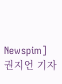Newspim] 권지언 기자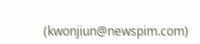(kwonjiun@newspim.com)